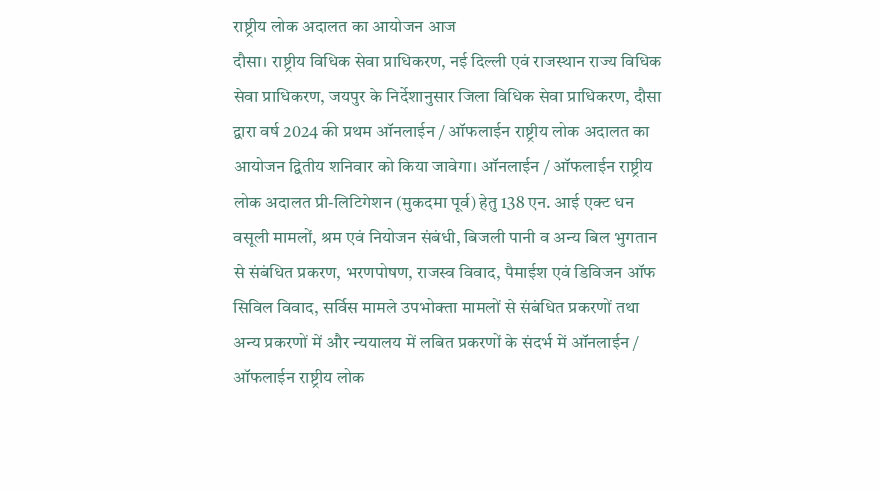राष्ट्रीय लोक अदालत का आयोजन आज
दौसा। राष्ट्रीय विधिक सेवा प्राधिकरण, नई दिल्ली एवं राजस्थान राज्य विधिक सेवा प्राधिकरण, जयपुर के निर्देशानुसार जिला विधिक सेवा प्राधिकरण, दौसा द्वारा वर्ष 2024 की प्रथम ऑनलाईन / ऑफलाईन राष्ट्रीय लोक अदालत का आयोजन द्वितीय शनिवार को किया जावेगा। ऑनलाईन / ऑफलाईन राष्ट्रीय लोक अदालत प्री-लिटिगेशन (मुकदमा पूर्व) हेतु 138 एन. आई एक्ट धन वसूली मामलों, श्रम एवं नियोजन संबंधी, बिजली पानी व अन्य बिल भुगतान से संबंधित प्रकरण, भरणपोषण, राजस्व विवाद, पैमाईश एवं डिविजन ऑफ सिविल विवाद, सर्विस मामले उपभोक्ता मामलों से संबंधित प्रकरणों तथा अन्य प्रकरणों में और न्ययालय में लबित प्रकरणों के संदर्भ में ऑनलाईन / ऑफलाईन राष्ट्रीय लोक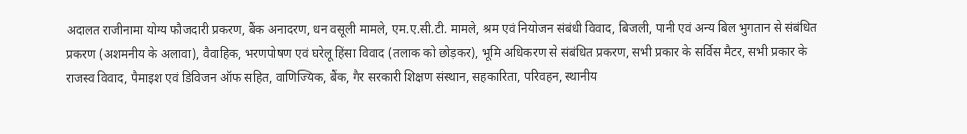अदालत राजीनामा योग्य फौजदारी प्रकरण, बैंक अनादरण, धन वसूली मामले, एम.ए.सी.टी. मामले, श्रम एवं नियोजन संबंधी विवाद, बिजली, पानी एवं अन्य बिल भुगतान से संबंधित प्रकरण (अशमनीय के अलावा), वैवाहिक, भरणपोषण एवं घरेलू हिंसा विवाद (तलाक को छोड़कर), भूमि अधिकरण से संबंधित प्रकरण, सभी प्रकार के सर्विस मैटर, सभी प्रकार के राजस्व विवाद, पैमाइश एवं डिविजन ऑफ सहित, वाणिज्यिक, बैंक, गैर सरकारी शिक्षण संस्थान, सहकारिता, परिवहन, स्थानीय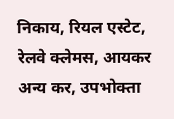निकाय, रियल एस्टेट, रेलवे क्लेमस, आयकर अन्य कर, उपभोक्ता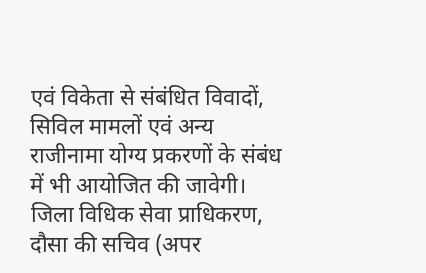एवं विकेता से संबंधित विवादों, सिविल मामलों एवं अन्य राजीनामा योग्य प्रकरणों के संबंध में भी आयोजित की जावेगी।
जिला विधिक सेवा प्राधिकरण, दौसा की सचिव (अपर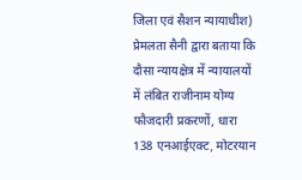जिला एवं सैशन न्यायाधीश) प्रेमलता सैनी द्वारा बताया कि दौसा न्यायक्षेत्र में न्यायालयों में लंबित राजीनाम योग्य फौजदारी प्रकरणों, धारा 138 एनआईएक्ट, मोटरयान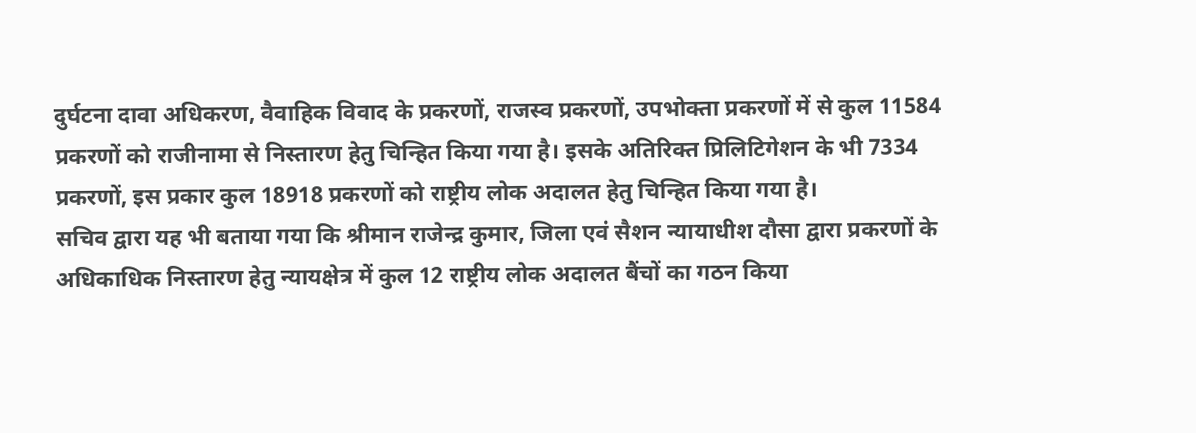दुर्घटना दावा अधिकरण, वैवाहिक विवाद के प्रकरणों, राजस्व प्रकरणों, उपभोक्ता प्रकरणों में से कुल 11584 प्रकरणों को राजीनामा से निस्तारण हेतु चिन्हित किया गया है। इसके अतिरिक्त प्रिलिटिगेशन के भी 7334 प्रकरणों, इस प्रकार कुल 18918 प्रकरणों को राष्ट्रीय लोक अदालत हेतु चिन्हित किया गया है।
सचिव द्वारा यह भी बताया गया कि श्रीमान राजेन्द्र कुमार, जिला एवं सैशन न्यायाधीश दौसा द्वारा प्रकरणों के अधिकाधिक निस्तारण हेतु न्यायक्षेत्र में कुल 12 राष्ट्रीय लोक अदालत बैंचों का गठन किया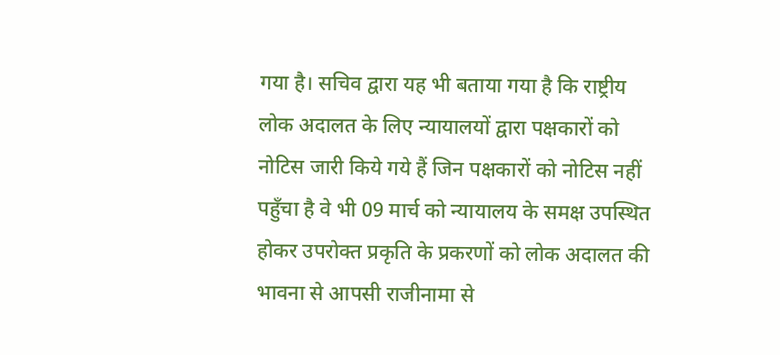गया है। सचिव द्वारा यह भी बताया गया है कि राष्ट्रीय लोक अदालत के लिए न्यायालयों द्वारा पक्षकारों को नोटिस जारी किये गये हैं जिन पक्षकारों को नोटिस नहीं पहुँचा है वे भी 09 मार्च को न्यायालय के समक्ष उपस्थित होकर उपरोक्त प्रकृति के प्रकरणों को लोक अदालत की भावना से आपसी राजीनामा से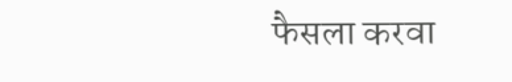फैसला करवा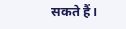सकते हैं।